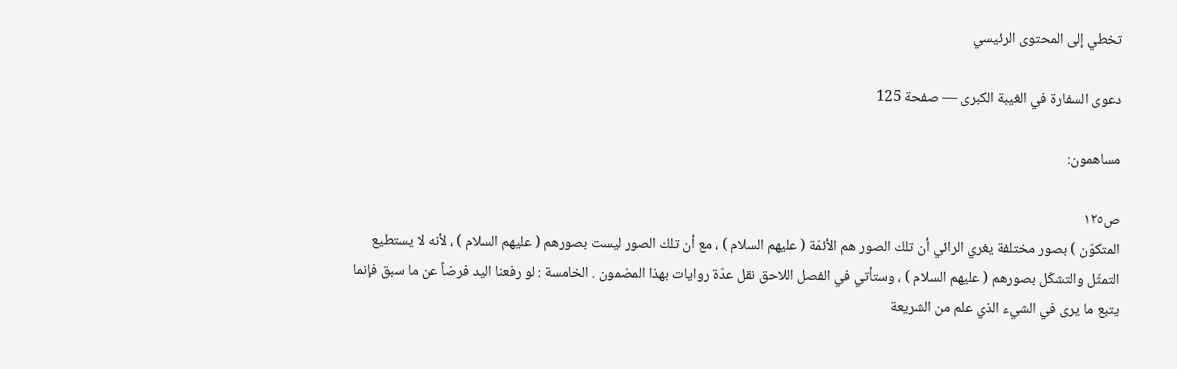تخطي إلى المحتوى الرئيسي

دعوى السفارة في الغيبة الكبرى — صفحة 125

مساهمون:

ص١٢٥
المتكوّن ) بصور مختلفة يغري الرائي أن تلك الصور هم الأئمّة ( عليهم السلام ) ، مع أن تلك الصور ليست بصورهم ( عليهم السلام ) ، لأنه لا يستطيع التمثّل والتشكّل بصورهم ( عليهم السلام ) ، وستأتي في الفصل اللاحق نقل عدّة روايات بهذا المضمون . الخامسة : لو رفعنا اليد فرضاً عن ما سبق فإنما يتبع ما يرى في الشيء الذي علم من الشريعة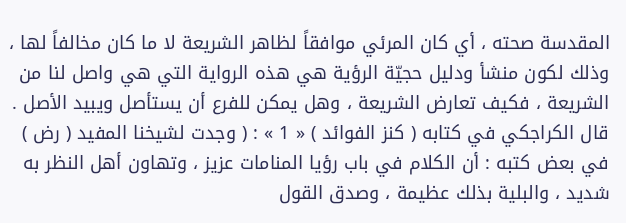المقدسة صحته ، أي كان المرئي موافقاً لظاهر الشريعة لا ما كان مخالفاً لها ، وذلك لكون منشأ ودليل حجيّة الرؤية هي هذه الرواية التي هي واصل لنا من الشريعة ، فكيف تعارض الشريعة ، وهل يمكن للفرع أن يستأصل ويبيد الأصل . قال الكراجكي في كتابه ( كنز الفوائد ) « 1 » : ( وجدت لشيخنا المفيد ( رض ) في بعض كتبه : أن الكلام في باب رؤيا المنامات عزيز ، وتهاون أهل النظر به شديد ، والبلية بذلك عظيمة ، وصدق القول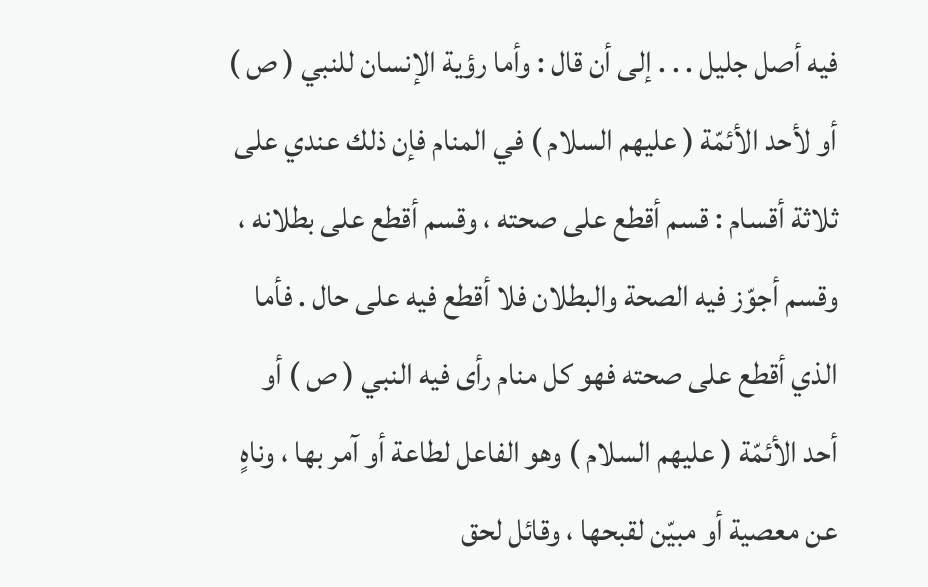فيه أصل جليل . . . إلى أن قال : وأما رؤية الإنسان للنبي ( ص ) أو لأحد الأئمّة ( عليهم السلام ) في المنام فإن ذلك عندي على ثلاثة أقسام : قسم أقطع على صحته ، وقسم أقطع على بطلانه ، وقسم أجوّز فيه الصحة والبطلان فلا أقطع فيه على حال . فأما الذي أقطع على صحته فهو كل منام رأى فيه النبي ( ص ) أو أحد الأئمّة ( عليهم السلام ) وهو الفاعل لطاعة أو آمر بها ، وناهٍ عن معصية أو مبيّن لقبحها ، وقائل لحق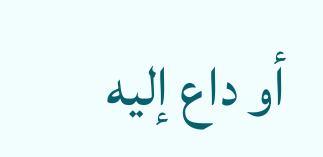أو داع إليه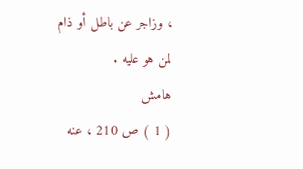، وزاجر عن باطل أو ذام لمن هو عليه .
هامش
( 1 ) ص 210 ، عنه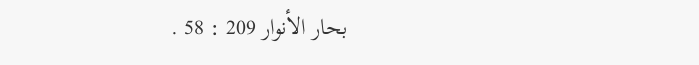بحار الأنوار 209 : 58 .